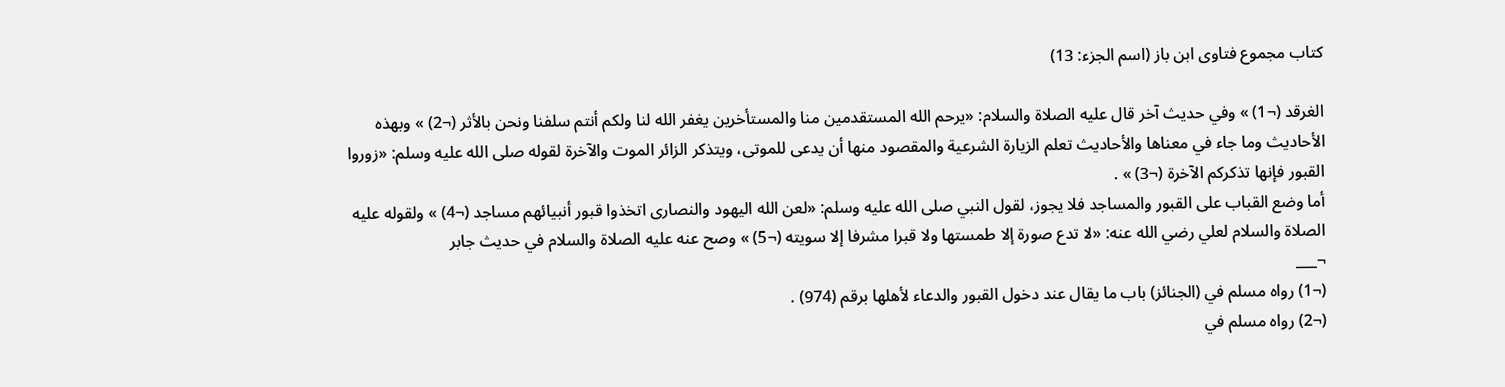كتاب مجموع فتاوى ابن باز (اسم الجزء: 13)

الغرقد (¬1) » وفي حديث آخر قال عليه الصلاة والسلام: «يرحم الله المستقدمين منا والمستأخرين يغفر الله لنا ولكم أنتم سلفنا ونحن بالأثر (¬2) » وبهذه الأحاديث وما جاء في معناها والأحاديث تعلم الزيارة الشرعية والمقصود منها أن يدعى للموتى، ويتذكر الزائر الموت والآخرة لقوله صلى الله عليه وسلم: «زوروا القبور فإنها تذكركم الآخرة (¬3) » .
أما وضع القباب على القبور والمساجد فلا يجوز، لقول النبي صلى الله عليه وسلم: «لعن الله اليهود والنصارى اتخذوا قبور أنبيائهم مساجد (¬4) » ولقوله عليه الصلاة والسلام لعلي رضي الله عنه: «لا تدع صورة إلا طمستها ولا قبرا مشرفا إلا سويته (¬5) » وصح عنه عليه الصلاة والسلام في حديث جابر
¬___
(¬1) رواه مسلم في (الجنائز) باب ما يقال عند دخول القبور والدعاء لأهلها برقم (974) .
(¬2) رواه مسلم في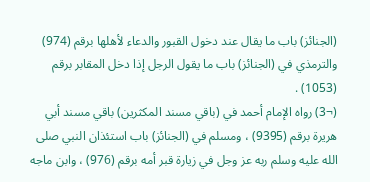(الجنائز) باب ما يقال عند دخول القبور والدعاء لأهلها برقم (974) والترمذي في (الجنائز) باب ما يقول الرجل إذا دخل المقابر برقم (1053) .
(¬3) رواه الإمام أحمد في (باقي مسند المكثرين) باقي مسند أبي هريرة برقم (9395) ، ومسلم في (الجنائز) باب استئذان النبي صلى الله عليه وسلم ربه عز وجل في زيارة قبر أمه برقم (976) ، وابن ماجه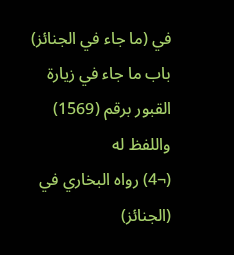في (ما جاء في الجنائز) باب ما جاء في زيارة القبور برقم (1569) واللفظ له
(¬4) رواه البخاري في (الجنائز)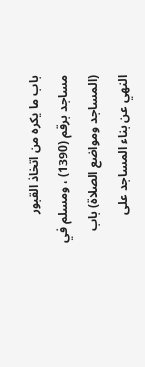باب ما يكره من اتخاذ القبور مساجد برقم (1390) ، ومسلم في (المساجد ومواضع الصلاة) باب النهي عن بناء المساجد على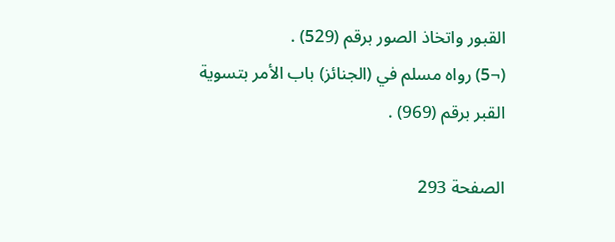القبور واتخاذ الصور برقم (529) .
(¬5) رواه مسلم في (الجنائز) باب الأمر بتسوية القبر برقم (969) .

الصفحة 293